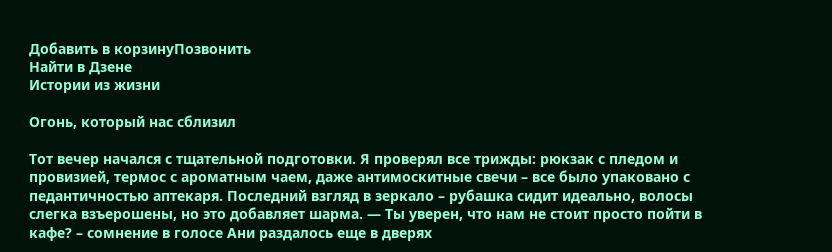Добавить в корзинуПозвонить
Найти в Дзене
Истории из жизни

Огонь, который нас сблизил

Тот вечер начался с тщательной подготовки. Я проверял все трижды: рюкзак с пледом и провизией, термос с ароматным чаем, даже антимоскитные свечи – все было упаковано с педантичностью аптекаря. Последний взгляд в зеркало – рубашка сидит идеально, волосы слегка взъерошены, но это добавляет шарма. — Ты уверен, что нам не стоит просто пойти в кафе? – сомнение в голосе Ани раздалось еще в дверях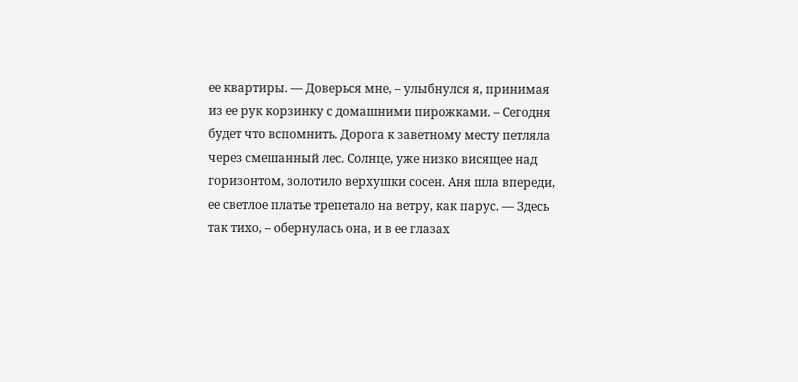ее квартиры. — Доверься мне, – улыбнулся я, принимая из ее рук корзинку с домашними пирожками. – Сегодня будет что вспомнить. Дорога к заветному месту петляла через смешанный лес. Солнце, уже низко висящее над горизонтом, золотило верхушки сосен. Аня шла впереди, ее светлое платье трепетало на ветру, как парус. — Здесь так тихо, – обернулась она, и в ее глазах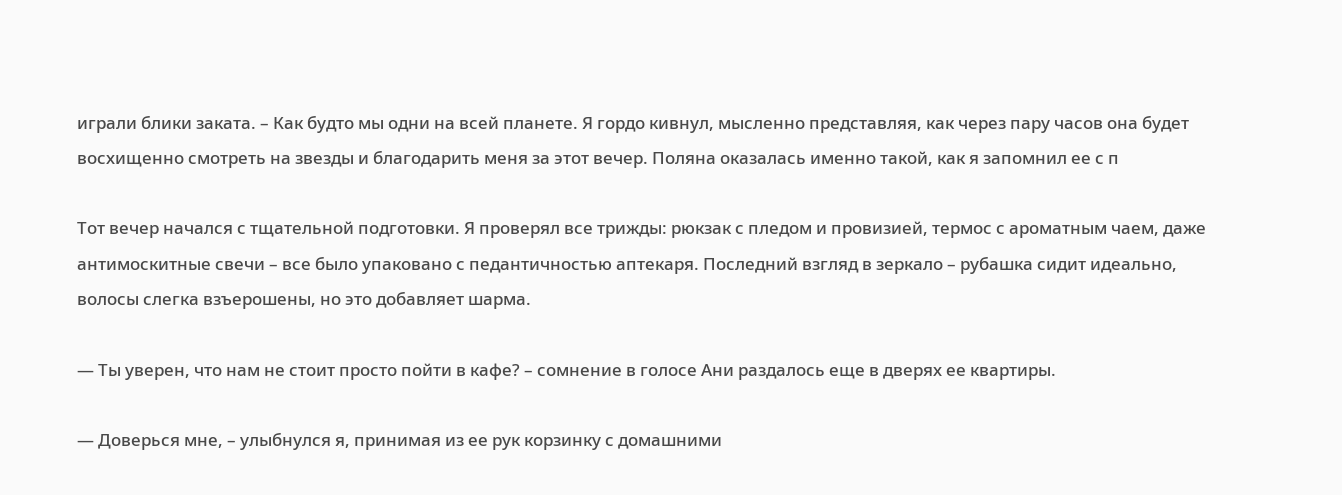играли блики заката. – Как будто мы одни на всей планете. Я гордо кивнул, мысленно представляя, как через пару часов она будет восхищенно смотреть на звезды и благодарить меня за этот вечер. Поляна оказалась именно такой, как я запомнил ее с п

Тот вечер начался с тщательной подготовки. Я проверял все трижды: рюкзак с пледом и провизией, термос с ароматным чаем, даже антимоскитные свечи – все было упаковано с педантичностью аптекаря. Последний взгляд в зеркало – рубашка сидит идеально, волосы слегка взъерошены, но это добавляет шарма.

— Ты уверен, что нам не стоит просто пойти в кафе? – сомнение в голосе Ани раздалось еще в дверях ее квартиры.

— Доверься мне, – улыбнулся я, принимая из ее рук корзинку с домашними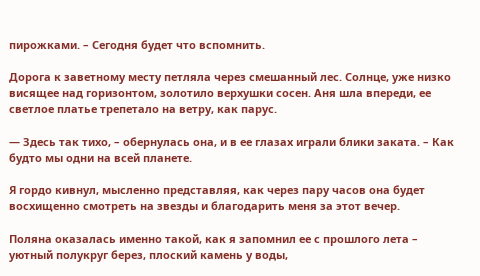пирожками. – Сегодня будет что вспомнить.

Дорога к заветному месту петляла через смешанный лес. Солнце, уже низко висящее над горизонтом, золотило верхушки сосен. Аня шла впереди, ее светлое платье трепетало на ветру, как парус.

— Здесь так тихо, – обернулась она, и в ее глазах играли блики заката. – Как будто мы одни на всей планете.

Я гордо кивнул, мысленно представляя, как через пару часов она будет восхищенно смотреть на звезды и благодарить меня за этот вечер.

Поляна оказалась именно такой, как я запомнил ее с прошлого лета – уютный полукруг берез, плоский камень у воды,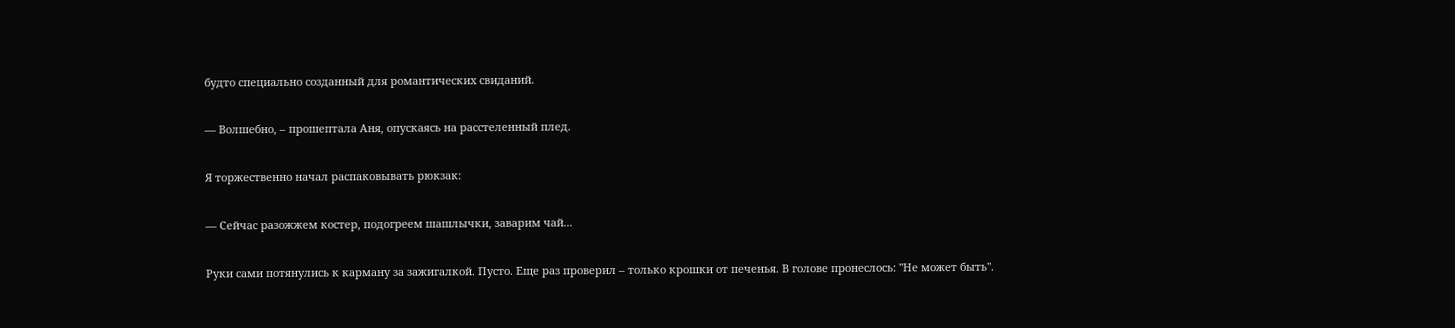будто специально созданный для романтических свиданий.

— Волшебно, – прошептала Аня, опускаясь на расстеленный плед.

Я торжественно начал распаковывать рюкзак:

— Сейчас разожжем костер, подогреем шашлычки, заварим чай...

Руки сами потянулись к карману за зажигалкой. Пусто. Еще раз проверил – только крошки от печенья. В голове пронеслось: "Не может быть".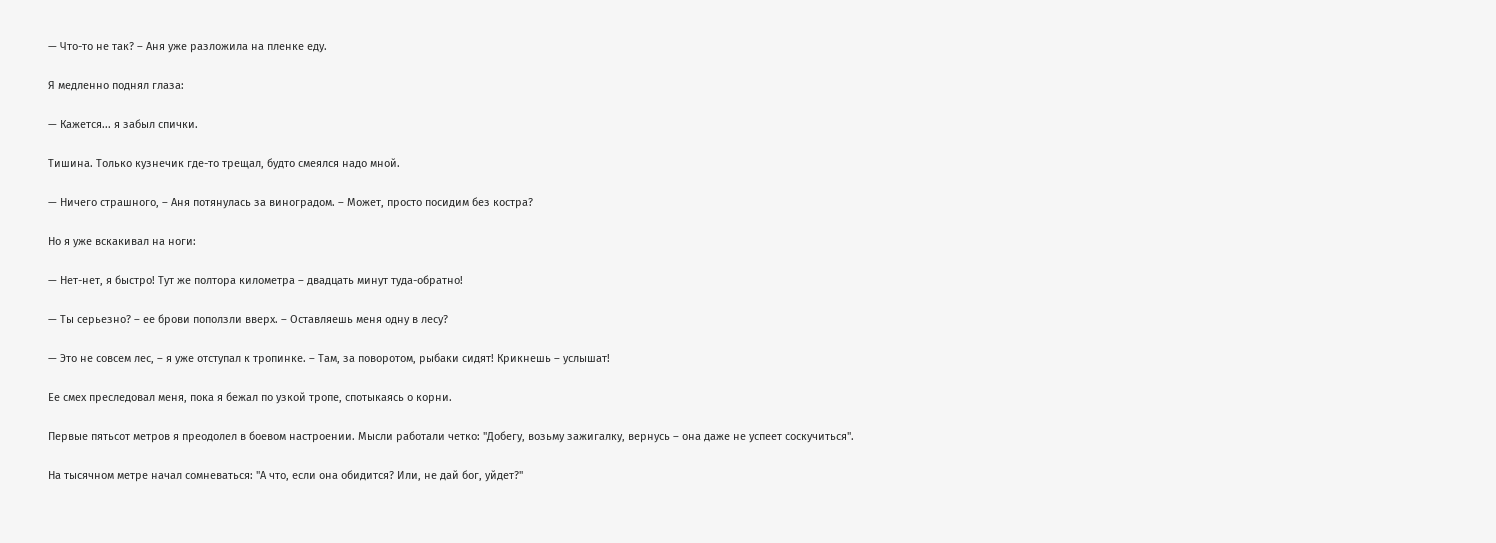— Что-то не так? – Аня уже разложила на пленке еду.

Я медленно поднял глаза:

— Кажется... я забыл спички.

Тишина. Только кузнечик где-то трещал, будто смеялся надо мной.

— Ничего страшного, – Аня потянулась за виноградом. – Может, просто посидим без костра?

Но я уже вскакивал на ноги:

— Нет-нет, я быстро! Тут же полтора километра – двадцать минут туда-обратно!

— Ты серьезно? – ее брови поползли вверх. – Оставляешь меня одну в лесу?

— Это не совсем лес, – я уже отступал к тропинке. – Там, за поворотом, рыбаки сидят! Крикнешь – услышат!

Ее смех преследовал меня, пока я бежал по узкой тропе, спотыкаясь о корни.

Первые пятьсот метров я преодолел в боевом настроении. Мысли работали четко: "Добегу, возьму зажигалку, вернусь – она даже не успеет соскучиться".

На тысячном метре начал сомневаться: "А что, если она обидится? Или, не дай бог, уйдет?"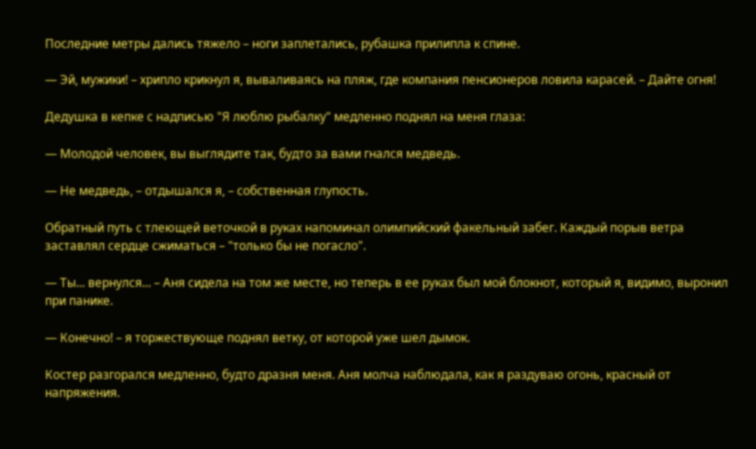Последние метры дались тяжело – ноги заплетались, рубашка прилипла к спине.

— Эй, мужики! – хрипло крикнул я, вываливаясь на пляж, где компания пенсионеров ловила карасей. – Дайте огня!

Дедушка в кепке с надписью "Я люблю рыбалку" медленно поднял на меня глаза:

— Молодой человек, вы выглядите так, будто за вами гнался медведь.

— Не медведь, – отдышался я, – собственная глупость.

Обратный путь с тлеющей веточкой в руках напоминал олимпийский факельный забег. Каждый порыв ветра заставлял сердце сжиматься – "только бы не погасло".

— Ты... вернулся... – Аня сидела на том же месте, но теперь в ее руках был мой блокнот, который я, видимо, выронил при панике.

— Конечно! – я торжествующе поднял ветку, от которой уже шел дымок.

Костер разгорался медленно, будто дразня меня. Аня молча наблюдала, как я раздуваю огонь, красный от напряжения.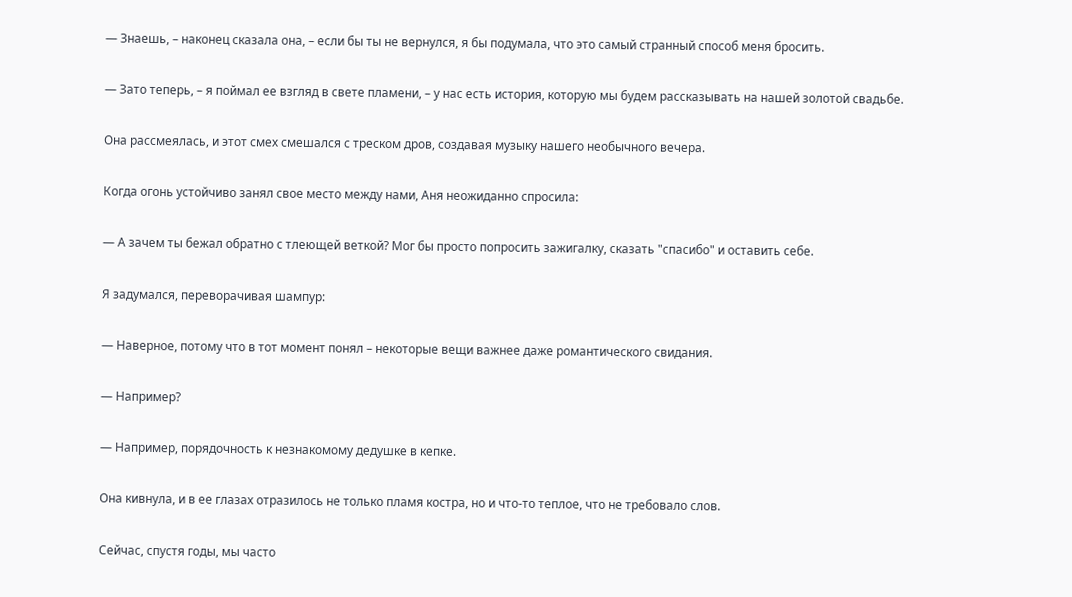— Знаешь, – наконец сказала она, – если бы ты не вернулся, я бы подумала, что это самый странный способ меня бросить.

— Зато теперь, – я поймал ее взгляд в свете пламени, – у нас есть история, которую мы будем рассказывать на нашей золотой свадьбе.

Она рассмеялась, и этот смех смешался с треском дров, создавая музыку нашего необычного вечера.

Когда огонь устойчиво занял свое место между нами, Аня неожиданно спросила:

— А зачем ты бежал обратно с тлеющей веткой? Мог бы просто попросить зажигалку, сказать "спасибо" и оставить себе.

Я задумался, переворачивая шампур:

— Наверное, потому что в тот момент понял – некоторые вещи важнее даже романтического свидания.

— Например?

— Например, порядочность к незнакомому дедушке в кепке.

Она кивнула, и в ее глазах отразилось не только пламя костра, но и что-то теплое, что не требовало слов.

Сейчас, спустя годы, мы часто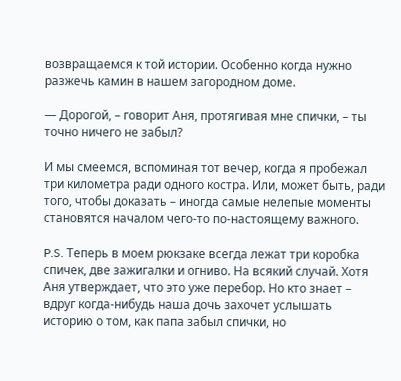возвращаемся к той истории. Особенно когда нужно разжечь камин в нашем загородном доме.

— Дорогой, – говорит Аня, протягивая мне спички, – ты точно ничего не забыл?

И мы смеемся, вспоминая тот вечер, когда я пробежал три километра ради одного костра. Или, может быть, ради того, чтобы доказать – иногда самые нелепые моменты становятся началом чего-то по-настоящему важного.

P.S. Теперь в моем рюкзаке всегда лежат три коробка спичек, две зажигалки и огниво. На всякий случай. Хотя Аня утверждает, что это уже перебор. Но кто знает – вдруг когда-нибудь наша дочь захочет услышать историю о том, как папа забыл спички, но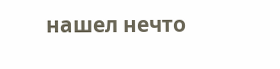нашел нечто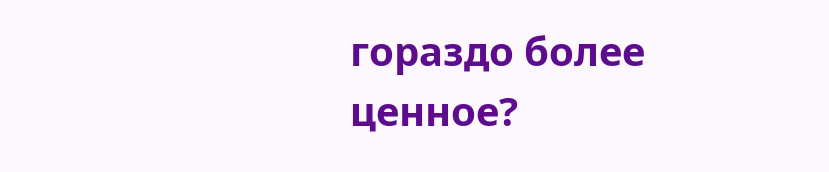гораздо более ценное?